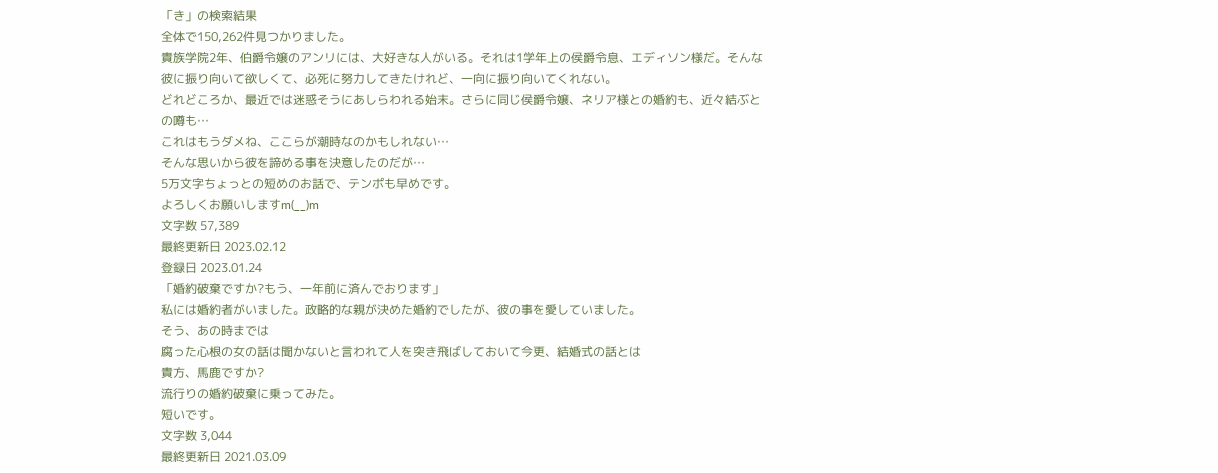「き」の検索結果
全体で150,262件見つかりました。
貴族学院2年、伯爵令嬢のアンリには、大好きな人がいる。それは1学年上の侯爵令息、エディソン様だ。そんな彼に振り向いて欲しくて、必死に努力してきたけれど、一向に振り向いてくれない。
どれどころか、最近では迷惑そうにあしらわれる始末。さらに同じ侯爵令嬢、ネリア様との婚約も、近々結ぶとの噂も…
これはもうダメね、ここらが潮時なのかもしれない…
そんな思いから彼を諦める事を決意したのだが…
5万文字ちょっとの短めのお話で、テンポも早めです。
よろしくお願いしますm(__)m
文字数 57,389
最終更新日 2023.02.12
登録日 2023.01.24
「婚約破棄ですか?もう、一年前に済んでおります」
私には婚約者がいました。政略的な親が決めた婚約でしたが、彼の事を愛していました。
そう、あの時までは
腐った心根の女の話は聞かないと言われて人を突き飛ばしておいて今更、結婚式の話とは
貴方、馬鹿ですか?
流行りの婚約破棄に乗ってみた。
短いです。
文字数 3,044
最終更新日 2021.03.09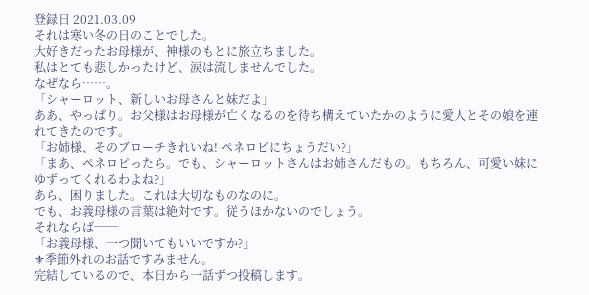登録日 2021.03.09
それは寒い冬の日のことでした。
大好きだったお母様が、神様のもとに旅立ちました。
私はとても悲しかったけど、涙は流しませんでした。
なぜなら……。
「シャーロット、新しいお母さんと妹だよ」
ああ、やっぱり。お父様はお母様が亡くなるのを待ち構えていたかのように愛人とその娘を連れてきたのです。
「お姉様、そのブローチきれいね! ペネロピにちょうだい?」
「まあ、ペネロピったら。でも、シャーロットさんはお姉さんだもの。もちろん、可愛い妹にゆずってくれるわよね?」
あら、困りました。これは大切なものなのに。
でも、お義母様の言葉は絶対です。従うほかないのでしょう。
それならば──
「お義母様、一つ聞いてもいいですか?」
⚜季節外れのお話ですみません。
完結しているので、本日から一話ずつ投稿します。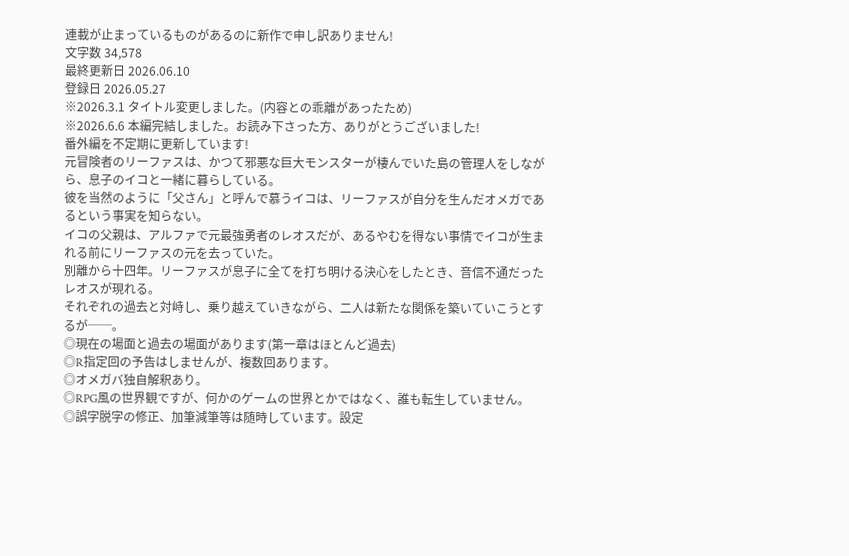連載が止まっているものがあるのに新作で申し訳ありません!
文字数 34,578
最終更新日 2026.06.10
登録日 2026.05.27
※2026.3.1 タイトル変更しました。(内容との乖離があったため)
※2026.6.6 本編完結しました。お読み下さった方、ありがとうございました!
番外編を不定期に更新しています!
元冒険者のリーファスは、かつて邪悪な巨大モンスターが棲んでいた島の管理人をしながら、息子のイコと一緒に暮らしている。
彼を当然のように「父さん」と呼んで慕うイコは、リーファスが自分を生んだオメガであるという事実を知らない。
イコの父親は、アルファで元最強勇者のレオスだが、あるやむを得ない事情でイコが生まれる前にリーファスの元を去っていた。
別離から十四年。リーファスが息子に全てを打ち明ける決心をしたとき、音信不通だったレオスが現れる。
それぞれの過去と対峙し、乗り越えていきながら、二人は新たな関係を築いていこうとするが──。
◎現在の場面と過去の場面があります(第一章はほとんど過去)
◎R指定回の予告はしませんが、複数回あります。
◎オメガバ独自解釈あり。
◎RPG風の世界観ですが、何かのゲームの世界とかではなく、誰も転生していません。
◎誤字脱字の修正、加筆減筆等は随時しています。設定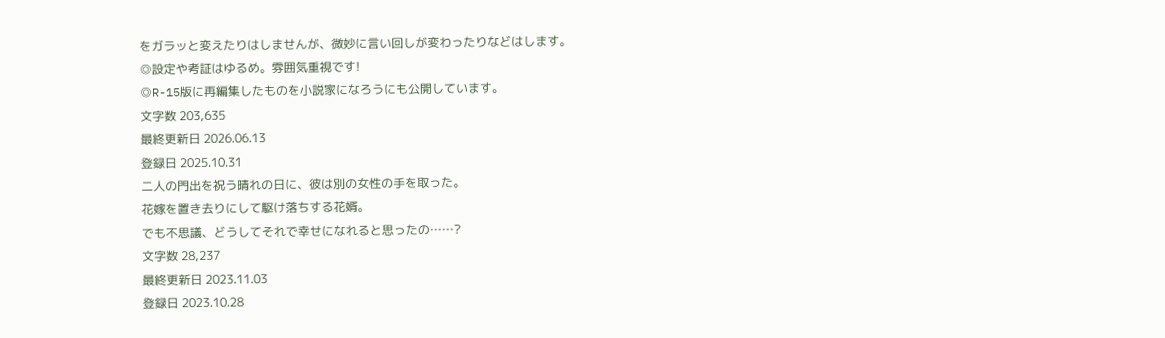をガラッと変えたりはしませんが、微妙に言い回しが変わったりなどはします。
◎設定や考証はゆるめ。雰囲気重視です!
◎R-15版に再編集したものを小説家になろうにも公開しています。
文字数 203,635
最終更新日 2026.06.13
登録日 2025.10.31
二人の門出を祝う晴れの日に、彼は別の女性の手を取った。
花嫁を置き去りにして駆け落ちする花婿。
でも不思議、どうしてそれで幸せになれると思ったの……?
文字数 28,237
最終更新日 2023.11.03
登録日 2023.10.28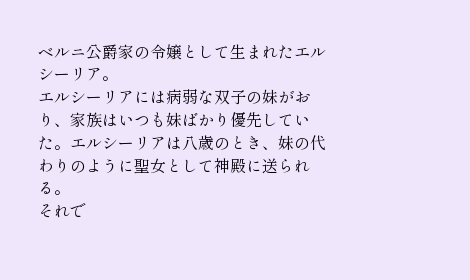ベルニ公爵家の令嬢として生まれたエルシーリア。
エルシーリアには病弱な双子の妹がおり、家族はいつも妹ばかり優先していた。エルシーリアは八歳のとき、妹の代わりのように聖女として神殿に送られる。
それで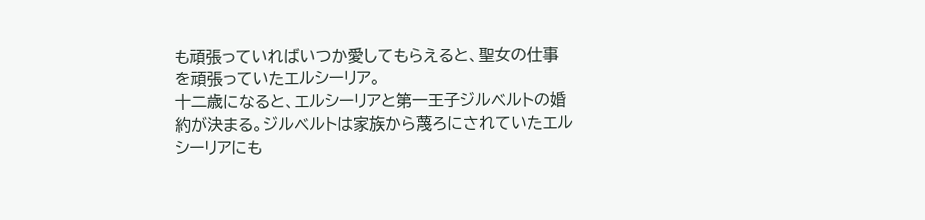も頑張っていればいつか愛してもらえると、聖女の仕事を頑張っていたエルシーリア。
十二歳になると、エルシーリアと第一王子ジルベルトの婚約が決まる。ジルベルトは家族から蔑ろにされていたエルシーリアにも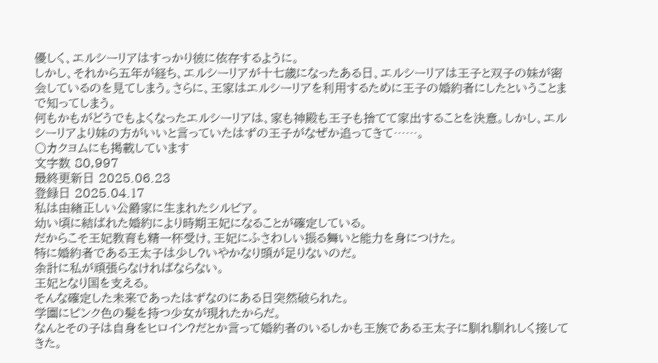優しく、エルシーリアはすっかり彼に依存するように。
しかし、それから五年が経ち、エルシーリアが十七歳になったある日、エルシーリアは王子と双子の妹が密会しているのを見てしまう。さらに、王家はエルシーリアを利用するために王子の婚約者にしたということまで知ってしまう。
何もかもがどうでもよくなったエルシーリアは、家も神殿も王子も捨てて家出することを決意。しかし、エルシーリアより妹の方がいいと言っていたはずの王子がなぜか追ってきて……。
〇カクヨムにも掲載しています
文字数 80,997
最終更新日 2025.06.23
登録日 2025.04.17
私は由緒正しい公爵家に生まれたシルビア。
幼い頃に結ばれた婚約により時期王妃になることが確定している。
だからこそ王妃教育も精一杯受け、王妃にふさわしい振る舞いと能力を身につけた。
特に婚約者である王太子は少し?いやかなり頭が足りないのだ。
余計に私が頑張らなければならない。
王妃となり国を支える。
そんな確定した未来であったはずなのにある日突然破られた。
学園にピンク色の髪を持つ少女が現れたからだ。
なんとその子は自身をヒロイン?だとか言って婚約者のいるしかも王族である王太子に馴れ馴れしく接してきた。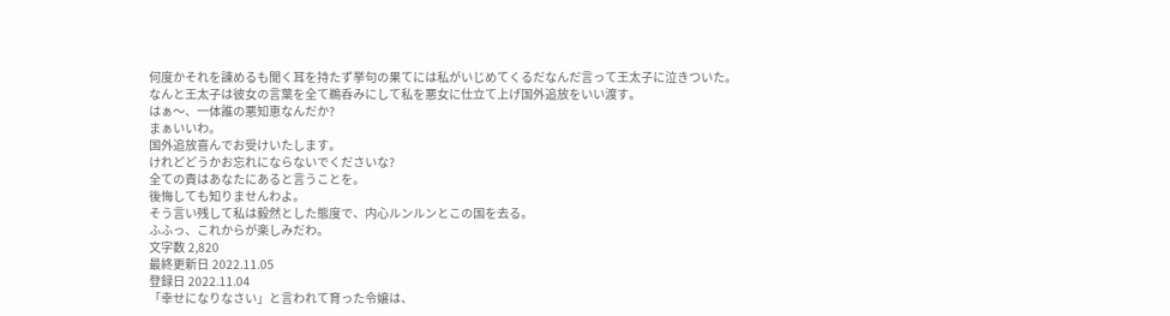何度かそれを諌めるも聞く耳を持たず挙句の果てには私がいじめてくるだなんだ言って王太子に泣きついた。
なんと王太子は彼女の言葉を全て鵜呑みにして私を悪女に仕立て上げ国外追放をいい渡す。
はぁ〜、一体誰の悪知恵なんだか?
まぁいいわ。
国外追放喜んでお受けいたします。
けれどどうかお忘れにならないでくださいな?
全ての責はあなたにあると言うことを。
後悔しても知りませんわよ。
そう言い残して私は毅然とした態度で、内心ルンルンとこの国を去る。
ふふっ、これからが楽しみだわ。
文字数 2,820
最終更新日 2022.11.05
登録日 2022.11.04
「幸せになりなさい」と言われて育った令嬢は、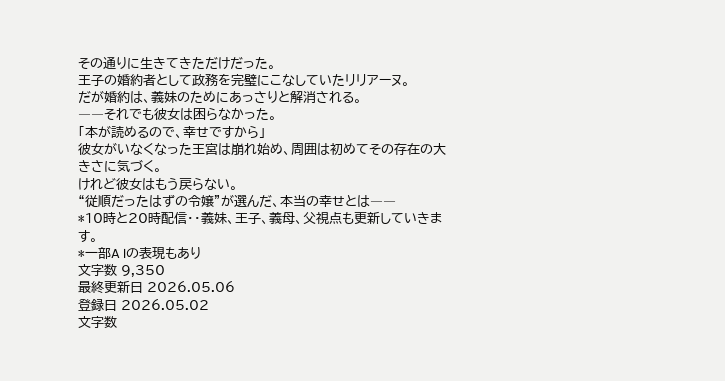その通りに生きてきただけだった。
王子の婚約者として政務を完璧にこなしていたリリアーヌ。
だが婚約は、義妹のためにあっさりと解消される。
――それでも彼女は困らなかった。
「本が読めるので、幸せですから」
彼女がいなくなった王宮は崩れ始め、周囲は初めてその存在の大きさに気づく。
けれど彼女はもう戻らない。
“従順だったはずの令嬢”が選んだ、本当の幸せとは――
*10時と20時配信・・義妹、王子、義母、父視点も更新していきます。
*一部A Iの表現もあり
文字数 9,350
最終更新日 2026.05.06
登録日 2026.05.02
文字数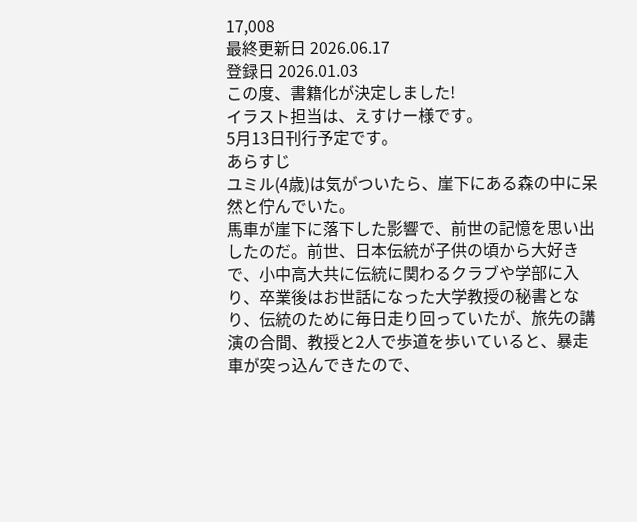17,008
最終更新日 2026.06.17
登録日 2026.01.03
この度、書籍化が決定しました!
イラスト担当は、えすけー様です。
5月13日刊行予定です。
あらすじ
ユミル(4歳)は気がついたら、崖下にある森の中に呆然と佇んでいた。
馬車が崖下に落下した影響で、前世の記憶を思い出したのだ。前世、日本伝統が子供の頃から大好きで、小中高大共に伝統に関わるクラブや学部に入り、卒業後はお世話になった大学教授の秘書となり、伝統のために毎日走り回っていたが、旅先の講演の合間、教授と2人で歩道を歩いていると、暴走車が突っ込んできたので、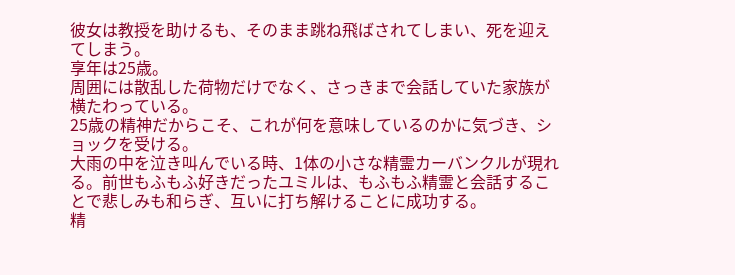彼女は教授を助けるも、そのまま跳ね飛ばされてしまい、死を迎えてしまう。
享年は25歳。
周囲には散乱した荷物だけでなく、さっきまで会話していた家族が横たわっている。
25歳の精神だからこそ、これが何を意味しているのかに気づき、ショックを受ける。
大雨の中を泣き叫んでいる時、1体の小さな精霊カーバンクルが現れる。前世もふもふ好きだったユミルは、もふもふ精霊と会話することで悲しみも和らぎ、互いに打ち解けることに成功する。
精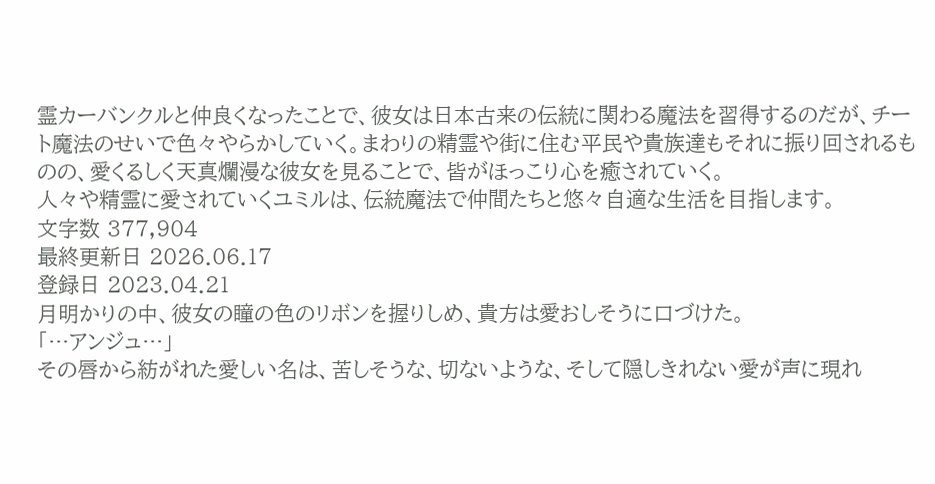霊カーバンクルと仲良くなったことで、彼女は日本古来の伝統に関わる魔法を習得するのだが、チート魔法のせいで色々やらかしていく。まわりの精霊や街に住む平民や貴族達もそれに振り回されるものの、愛くるしく天真爛漫な彼女を見ることで、皆がほっこり心を癒されていく。
人々や精霊に愛されていくユミルは、伝統魔法で仲間たちと悠々自適な生活を目指します。
文字数 377,904
最終更新日 2026.06.17
登録日 2023.04.21
月明かりの中、彼女の瞳の色のリボンを握りしめ、貴方は愛おしそうに口づけた。
「…アンジュ…」
その唇から紡がれた愛しい名は、苦しそうな、切ないような、そして隠しきれない愛が声に現れ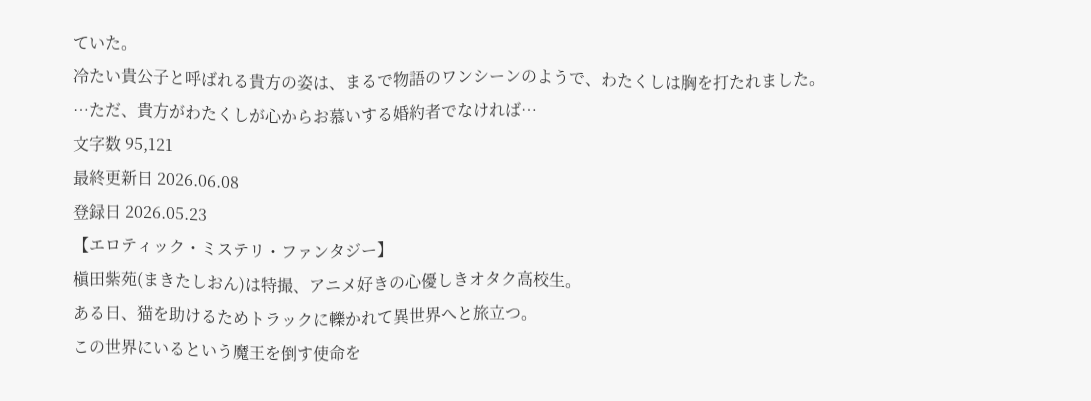ていた。
冷たい貴公子と呼ばれる貴方の姿は、まるで物語のワンシーンのようで、わたくしは胸を打たれました。
…ただ、貴方がわたくしが心からお慕いする婚約者でなければ…
文字数 95,121
最終更新日 2026.06.08
登録日 2026.05.23
【エロティック・ミステリ・ファンタジー】
槇田紫苑(まきたしおん)は特撮、アニメ好きの心優しきオタク高校生。
ある日、猫を助けるためトラックに轢かれて異世界へと旅立つ。
この世界にいるという魔王を倒す使命を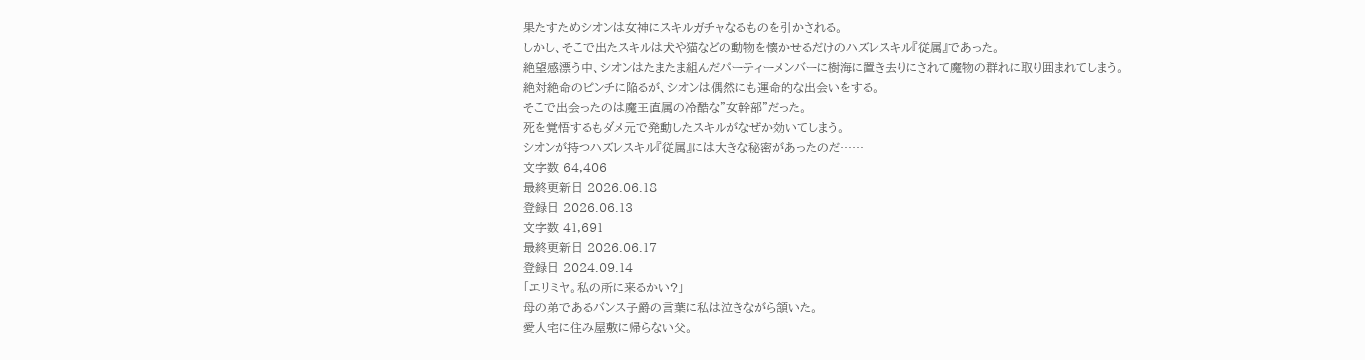果たすためシオンは女神にスキルガチャなるものを引かされる。
しかし、そこで出たスキルは犬や猫などの動物を懐かせるだけのハズレスキル『従属』であった。
絶望感漂う中、シオンはたまたま組んだパーティーメンバーに樹海に置き去りにされて魔物の群れに取り囲まれてしまう。
絶対絶命のピンチに陥るが、シオンは偶然にも運命的な出会いをする。
そこで出会ったのは魔王直属の冷酷な"女幹部"だった。
死を覚悟するもダメ元で発動したスキルがなぜか効いてしまう。
シオンが持つハズレスキル『従属』には大きな秘密があったのだ……
文字数 64,406
最終更新日 2026.06.18
登録日 2026.06.13
文字数 41,691
最終更新日 2026.06.17
登録日 2024.09.14
「エリミヤ。私の所に来るかい?」
母の弟であるバンス子爵の言葉に私は泣きながら頷いた。
愛人宅に住み屋敷に帰らない父。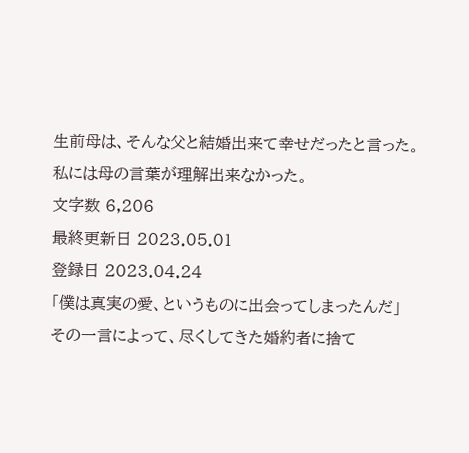生前母は、そんな父と結婚出来て幸せだったと言った。
私には母の言葉が理解出来なかった。
文字数 6,206
最終更新日 2023.05.01
登録日 2023.04.24
「僕は真実の愛、というものに出会ってしまったんだ」
その一言によって、尽くしてきた婚約者に捨て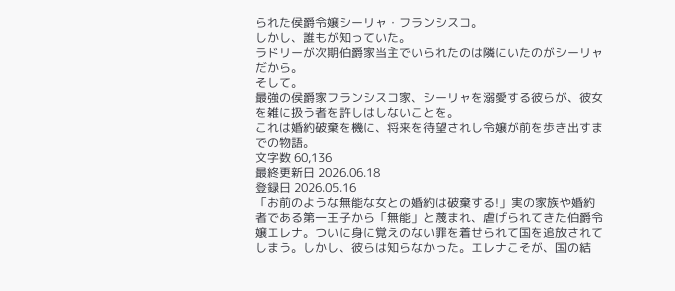られた侯爵令嬢シーリャ・フランシスコ。
しかし、誰もが知っていた。
ラドリーが次期伯爵家当主でいられたのは隣にいたのがシーリャだから。
そして。
最強の侯爵家フランシスコ家、シーリャを溺愛する彼らが、彼女を雑に扱う者を許しはしないことを。
これは婚約破棄を機に、将来を待望されし令嬢が前を歩き出すまでの物語。
文字数 60,136
最終更新日 2026.06.18
登録日 2026.05.16
「お前のような無能な女との婚約は破棄する!」実の家族や婚約者である第一王子から「無能」と蔑まれ、虐げられてきた伯爵令嬢エレナ。ついに身に覚えのない罪を着せられて国を追放されてしまう。しかし、彼らは知らなかった。エレナこそが、国の結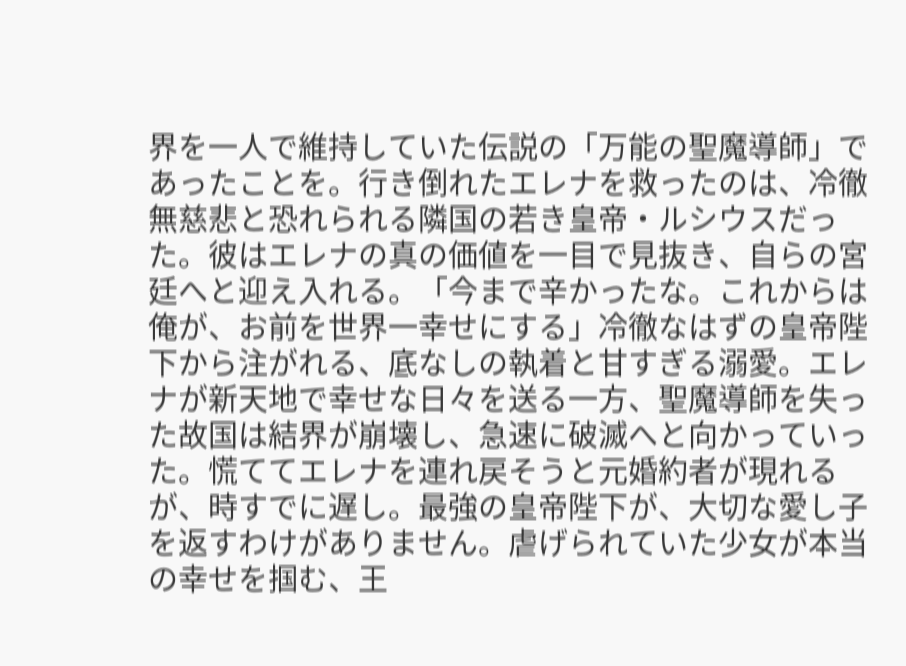界を一人で維持していた伝説の「万能の聖魔導師」であったことを。行き倒れたエレナを救ったのは、冷徹無慈悲と恐れられる隣国の若き皇帝・ルシウスだった。彼はエレナの真の価値を一目で見抜き、自らの宮廷へと迎え入れる。「今まで辛かったな。これからは俺が、お前を世界一幸せにする」冷徹なはずの皇帝陛下から注がれる、底なしの執着と甘すぎる溺愛。エレナが新天地で幸せな日々を送る一方、聖魔導師を失った故国は結界が崩壊し、急速に破滅へと向かっていった。慌ててエレナを連れ戻そうと元婚約者が現れるが、時すでに遅し。最強の皇帝陛下が、大切な愛し子を返すわけがありません。虐げられていた少女が本当の幸せを掴む、王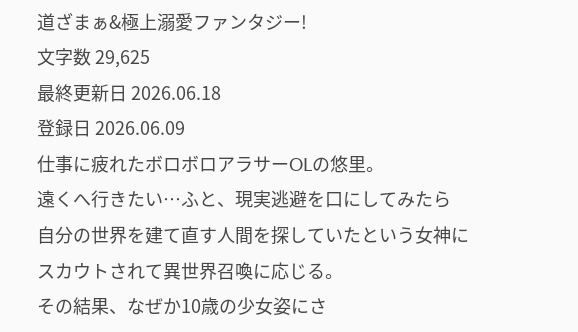道ざまぁ&極上溺愛ファンタジー!
文字数 29,625
最終更新日 2026.06.18
登録日 2026.06.09
仕事に疲れたボロボロアラサーOLの悠里。
遠くへ行きたい…ふと、現実逃避を口にしてみたら
自分の世界を建て直す人間を探していたという女神に
スカウトされて異世界召喚に応じる。
その結果、なぜか10歳の少女姿にさ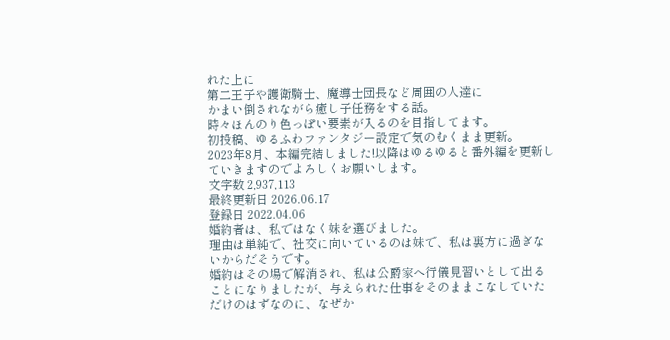れた上に
第二王子や護衛騎士、魔導士団長など周囲の人達に
かまい倒されながら癒し子任務をする話。
時々ほんのり色っぽい要素が入るのを目指してます。
初投稿、ゆるふわファンタジー設定で気のむくまま更新。
2023年8月、本編完結しました!以降はゆるゆると番外編を更新していきますのでよろしくお願いします。
文字数 2,937,113
最終更新日 2026.06.17
登録日 2022.04.06
婚約者は、私ではなく妹を選びました。
理由は単純で、社交に向いているのは妹で、私は裏方に過ぎないからだそうです。
婚約はその場で解消され、私は公爵家へ行儀見習いとして出ることになりましたが、与えられた仕事をそのままこなしていただけのはずなのに、なぜか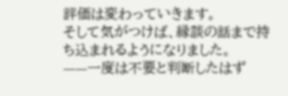評価は変わっていきます。
そして気がつけば、縁談の話まで持ち込まれるようになりました。
——一度は不要と判断したはず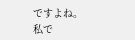ですよね。
私で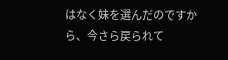はなく妹を選んだのですから、今さら戻られて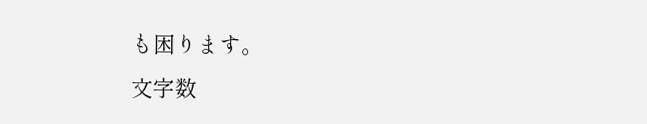も困ります。
文字数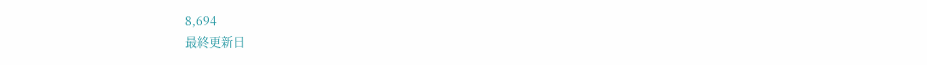8,694
最終更新日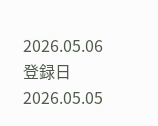2026.05.06
登録日 2026.05.05